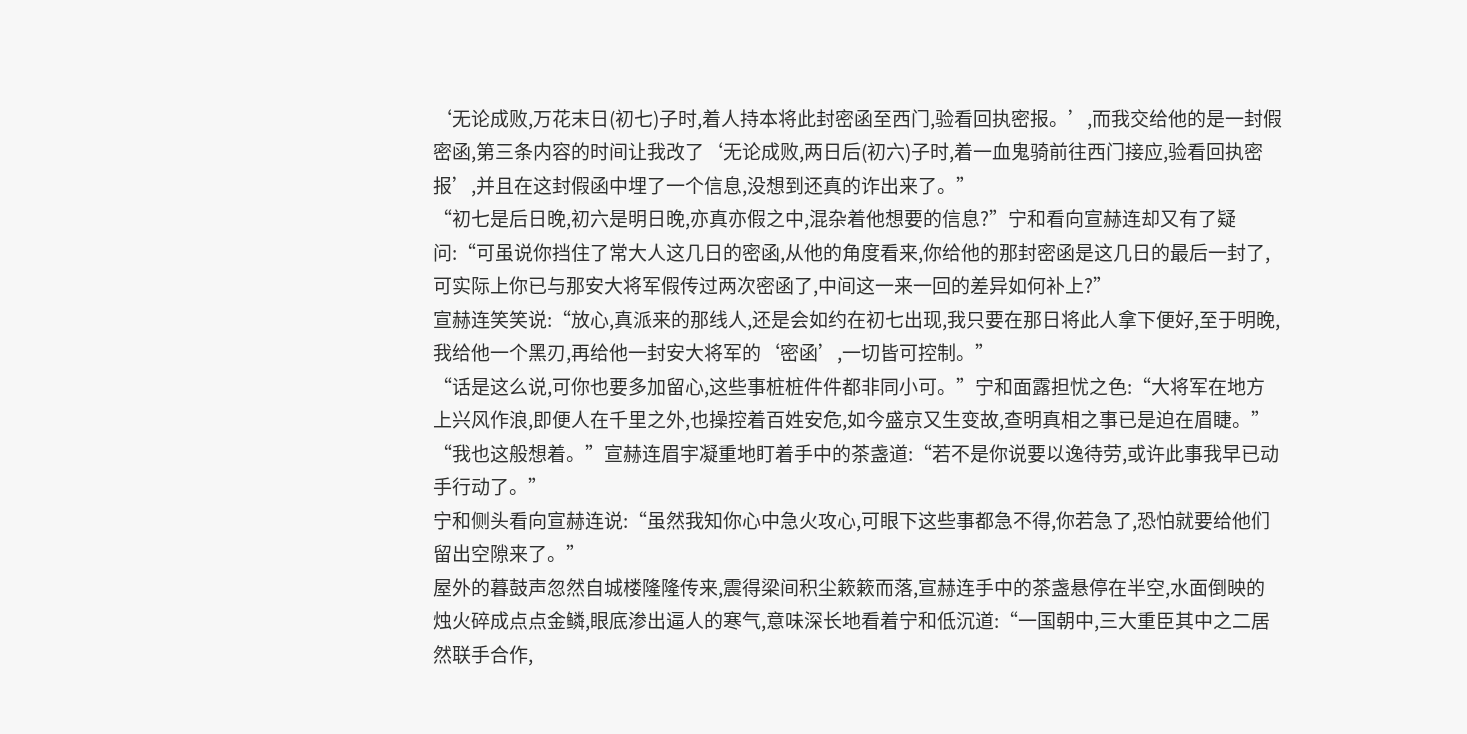‘无论成败,万花末日(初七)子时,着人持本将此封密函至西门,验看回执密报。’,而我交给他的是一封假密函,第三条内容的时间让我改了‘无论成败,两日后(初六)子时,着一血鬼骑前往西门接应,验看回执密报’,并且在这封假函中埋了一个信息,没想到还真的诈出来了。”
“初七是后日晚,初六是明日晚,亦真亦假之中,混杂着他想要的信息?”宁和看向宣赫连却又有了疑问:“可虽说你挡住了常大人这几日的密函,从他的角度看来,你给他的那封密函是这几日的最后一封了,可实际上你已与那安大将军假传过两次密函了,中间这一来一回的差异如何补上?”
宣赫连笑笑说:“放心,真派来的那线人,还是会如约在初七出现,我只要在那日将此人拿下便好,至于明晚,我给他一个黑刃,再给他一封安大将军的‘密函’,一切皆可控制。”
“话是这么说,可你也要多加留心,这些事桩桩件件都非同小可。”宁和面露担忧之色:“大将军在地方上兴风作浪,即便人在千里之外,也操控着百姓安危,如今盛京又生变故,查明真相之事已是迫在眉睫。”
“我也这般想着。”宣赫连眉宇凝重地盯着手中的茶盏道:“若不是你说要以逸待劳,或许此事我早已动手行动了。”
宁和侧头看向宣赫连说:“虽然我知你心中急火攻心,可眼下这些事都急不得,你若急了,恐怕就要给他们留出空隙来了。”
屋外的暮鼓声忽然自城楼隆隆传来,震得梁间积尘簌簌而落,宣赫连手中的茶盏悬停在半空,水面倒映的烛火碎成点点金鳞,眼底渗出逼人的寒气,意味深长地看着宁和低沉道:“一国朝中,三大重臣其中之二居然联手合作,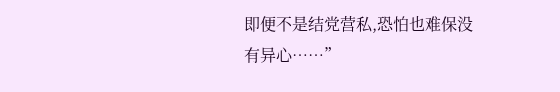即便不是结党营私,恐怕也难保没有异心……”